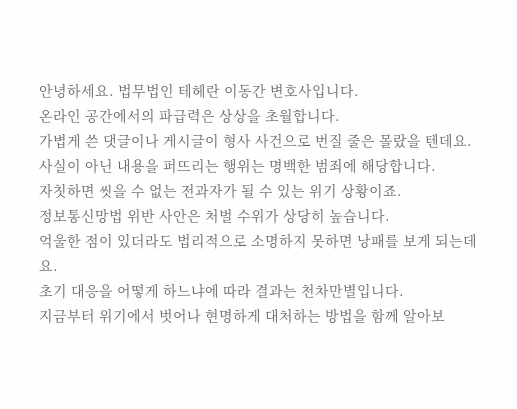안녕하세요. 법무법인 테헤란 이동간 변호사입니다.
온라인 공간에서의 파급력은 상상을 초월합니다.
가볍게 쓴 댓글이나 게시글이 형사 사건으로 번질 줄은 몰랐을 텐데요.
사실이 아닌 내용을 퍼뜨리는 행위는 명백한 범죄에 해당합니다.
자칫하면 씻을 수 없는 전과자가 될 수 있는 위기 상황이죠.
정보통신망법 위반 사안은 처벌 수위가 상당히 높습니다.
억울한 점이 있더라도 법리적으로 소명하지 못하면 낭패를 보게 되는데요.
초기 대응을 어떻게 하느냐에 따라 결과는 천차만별입니다.
지금부터 위기에서 벗어나 현명하게 대처하는 방법을 함께 알아보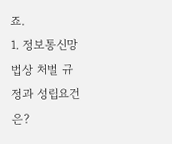죠.
1. 정보통신망법상 처벌 규정과 성립요건은?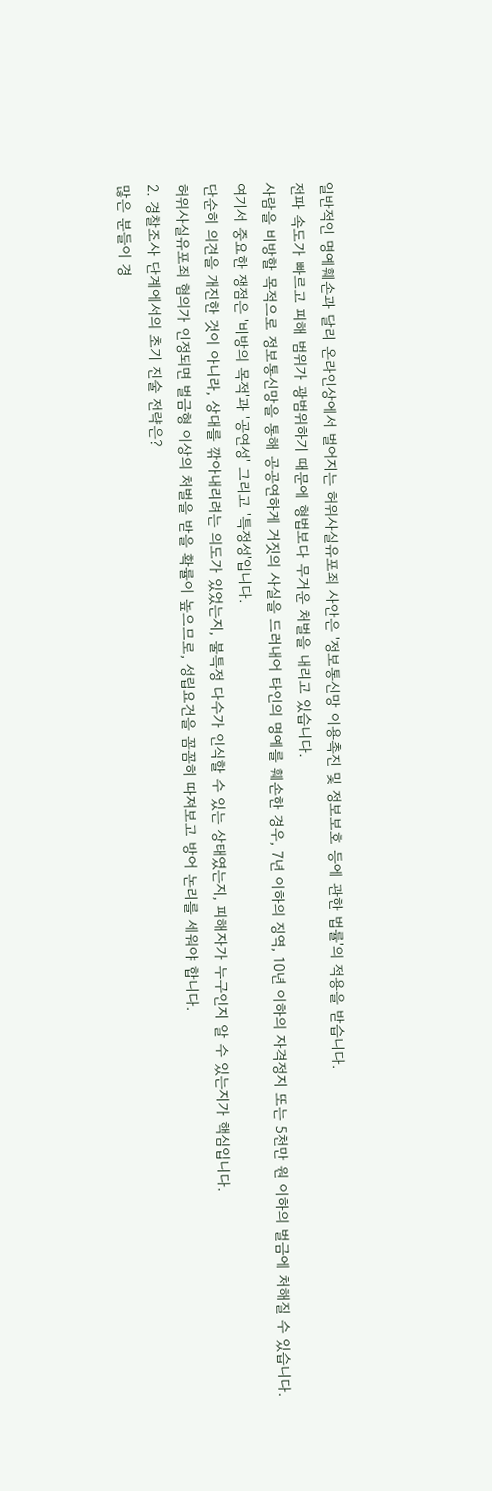일반적인 명예훼손과 달리 온라인상에서 벌어지는 허위사실유포죄 사안은 '정보통신망 이용촉진 및 정보보호 등에 관한 법률'의 적용을 받습니다.
전파 속도가 빠르고 피해 범위가 광범위하기 때문에 형법보다 무거운 처벌을 내리고 있습니다.
사람을 비방할 목적으로 정보통신망을 통해 공공연하게 거짓의 사실을 드러내어 타인의 명예를 훼손한 경우, 7년 이하의 징역, 10년 이하의 자격정지 또는 5천만 원 이하의 벌금에 처해질 수 있습니다.
여기서 중요한 쟁점은 '비방의 목적'과 '공연성' 그리고 '특정성'입니다.
단순히 의견을 개진한 것이 아니라, 상대를 깎아내리려는 의도가 있었는지, 불특정 다수가 인식할 수 있는 상태였는지, 피해자가 누구인지 알 수 있는지가 핵심입니다.
허위사실유포죄 혐의가 인정되면 벌금형 이상의 처벌을 받을 확률이 높으므로, 성립요건을 꼼꼼히 따져보고 방어 논리를 세워야 합니다.
2. 경찰조사 단계에서의 초기 진술 전략은?
많은 분들이 경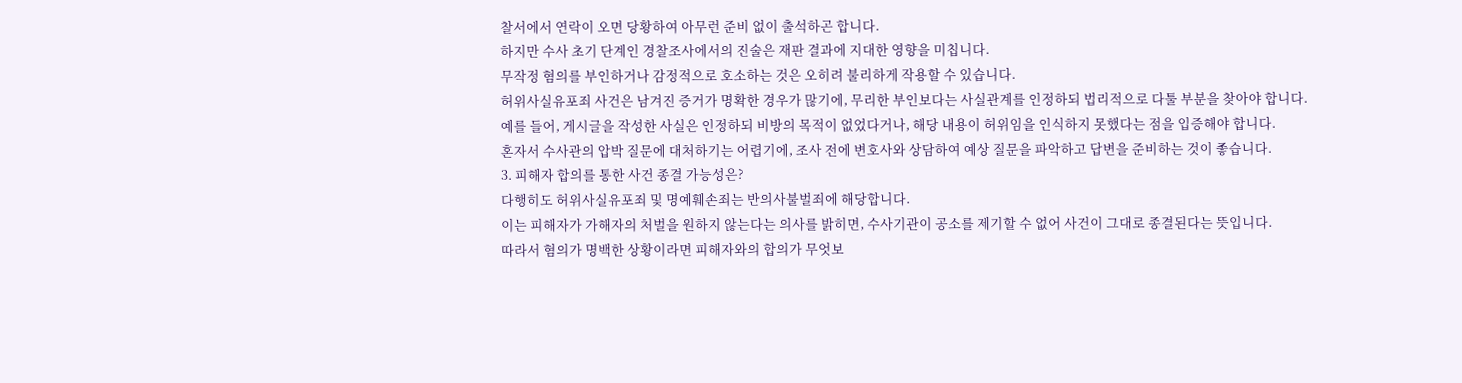찰서에서 연락이 오면 당황하여 아무런 준비 없이 출석하곤 합니다.
하지만 수사 초기 단계인 경찰조사에서의 진술은 재판 결과에 지대한 영향을 미칩니다.
무작정 혐의를 부인하거나 감정적으로 호소하는 것은 오히려 불리하게 작용할 수 있습니다.
허위사실유포죄 사건은 남겨진 증거가 명확한 경우가 많기에, 무리한 부인보다는 사실관계를 인정하되 법리적으로 다툴 부분을 찾아야 합니다.
예를 들어, 게시글을 작성한 사실은 인정하되 비방의 목적이 없었다거나, 해당 내용이 허위임을 인식하지 못했다는 점을 입증해야 합니다.
혼자서 수사관의 압박 질문에 대처하기는 어렵기에, 조사 전에 변호사와 상담하여 예상 질문을 파악하고 답변을 준비하는 것이 좋습니다.
3. 피해자 합의를 통한 사건 종결 가능성은?
다행히도 허위사실유포죄 및 명예훼손죄는 반의사불벌죄에 해당합니다.
이는 피해자가 가해자의 처벌을 원하지 않는다는 의사를 밝히면, 수사기관이 공소를 제기할 수 없어 사건이 그대로 종결된다는 뜻입니다.
따라서 혐의가 명백한 상황이라면 피해자와의 합의가 무엇보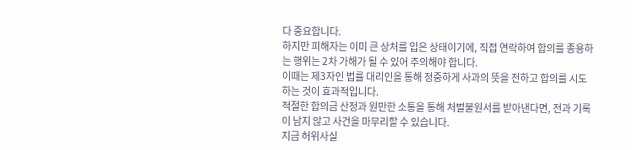다 중요합니다.
하지만 피해자는 이미 큰 상처를 입은 상태이기에, 직접 연락하여 합의를 종용하는 행위는 2차 가해가 될 수 있어 주의해야 합니다.
이때는 제3자인 법률 대리인을 통해 정중하게 사과의 뜻을 전하고 합의를 시도하는 것이 효과적입니다.
적절한 합의금 산정과 원만한 소통을 통해 처벌불원서를 받아낸다면, 전과 기록이 남지 않고 사건을 마무리할 수 있습니다.
지금 허위사실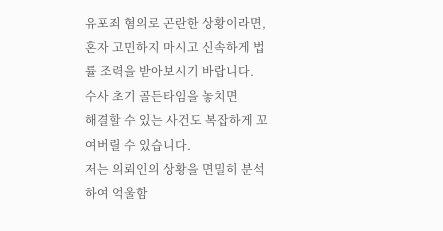유포죄 혐의로 곤란한 상황이라면, 혼자 고민하지 마시고 신속하게 법률 조력을 받아보시기 바랍니다.
수사 초기 골든타임을 놓치면
해결할 수 있는 사건도 복잡하게 꼬여버릴 수 있습니다.
저는 의뢰인의 상황을 면밀히 분석하여 억울함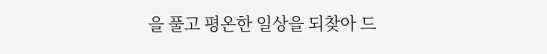을 풀고 평온한 일상을 되찾아 드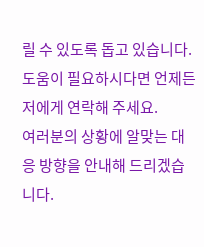릴 수 있도록 돕고 있습니다.
도움이 필요하시다면 언제든 저에게 연락해 주세요.
여러분의 상황에 알맞는 대응 방향을 안내해 드리겠습니다.